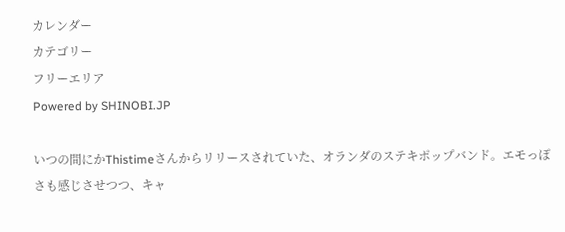カレンダー
カテゴリー
フリーエリア
Powered by SHINOBI.JP

いつの間にかThistimeさんからリリースされていた、オランダのステキポップバンド。エモっぽさも感じさせつつ、キャ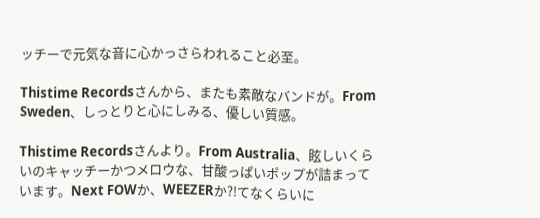ッチーで元気な音に心かっさらわれること必至。

Thistime Recordsさんから、またも素敵なバンドが。From Sweden、しっとりと心にしみる、優しい質感。

Thistime Recordsさんより。From Australia、眩しいくらいのキャッチーかつメロウな、甘酸っぱいポップが詰まっています。Next FOWか、WEEZERか?!てなくらいに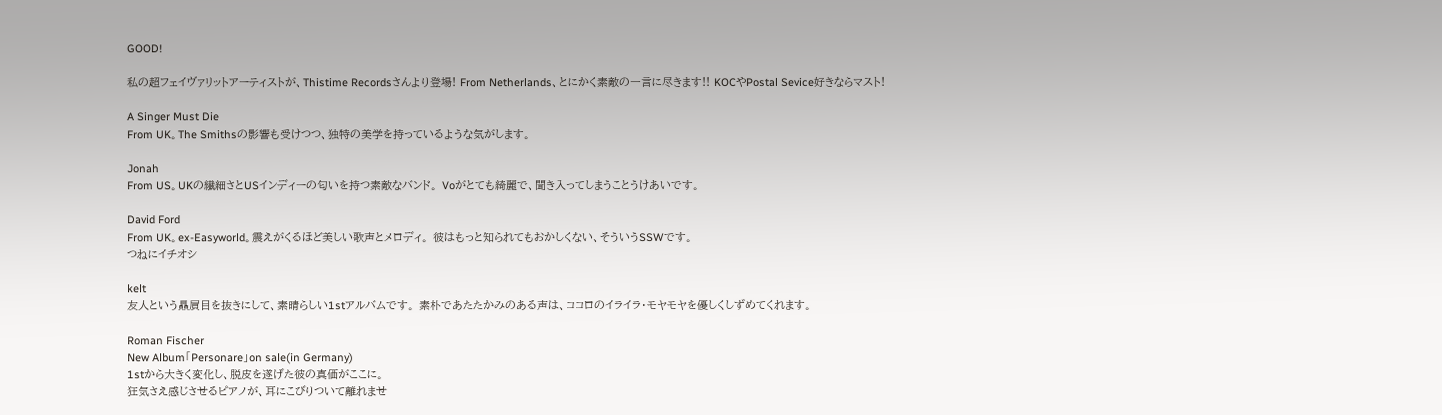GOOD!

私の超フェイヴァリットアーティストが、Thistime Recordsさんより登場! From Netherlands、とにかく素敵の一言に尽きます!! KOCやPostal Sevice好きならマスト!

A Singer Must Die
From UK。The Smithsの影響も受けつつ、独特の美学を持っているような気がします。

Jonah
From US。UKの繊細さとUSインディーの匂いを持つ素敵なバンド。 Voがとても綺麗で、聞き入ってしまうことうけあいです。

David Ford
From UK。ex-Easyworld。震えがくるほど美しい歌声とメロディ。 彼はもっと知られてもおかしくない、そういうSSWです。
つねにイチオシ

kelt
友人という贔屓目を抜きにして、素晴らしい1stアルバムです。 素朴であたたかみのある声は、ココロのイライラ・モヤモヤを優しくしずめてくれます。

Roman Fischer
New Album「Personare」on sale(in Germany)
1stから大きく変化し、脱皮を遂げた彼の真価がここに。
狂気さえ感じさせるピアノが、耳にこびりついて離れませ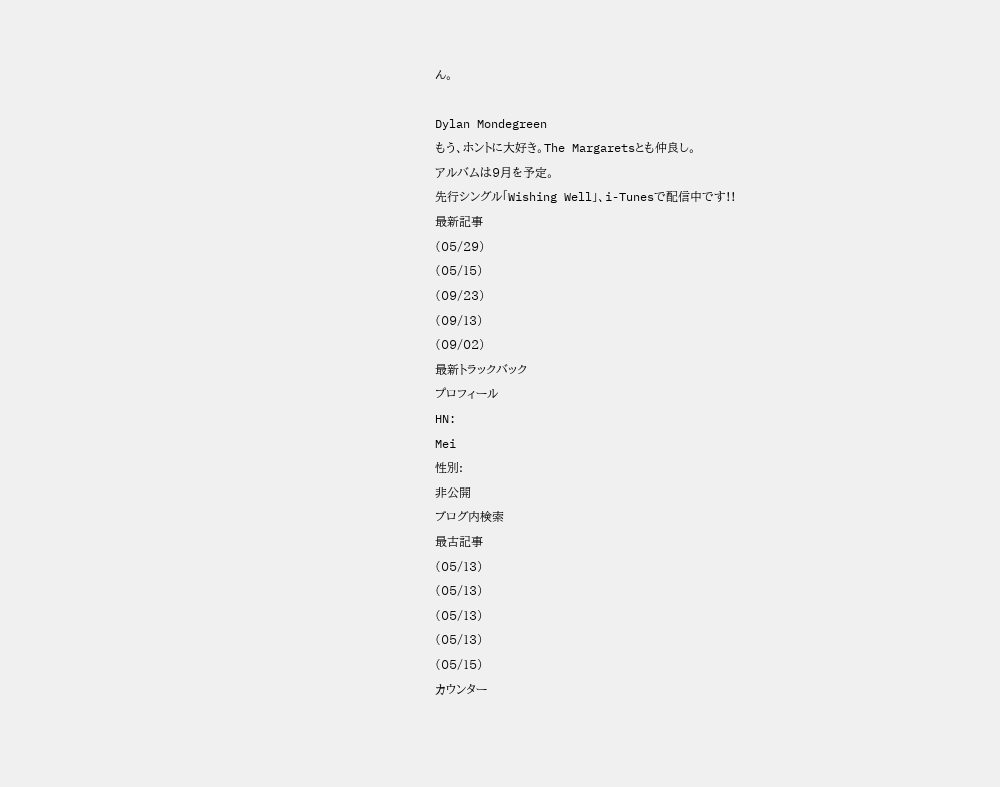ん。

Dylan Mondegreen
もう、ホントに大好き。The Margaretsとも仲良し。
アルバムは9月を予定。
先行シングル「Wishing Well」、i-Tunesで配信中です!!
最新記事
(05/29)
(05/15)
(09/23)
(09/13)
(09/02)
最新トラックバック
プロフィール
HN:
Mei
性別:
非公開
ブログ内検索
最古記事
(05/13)
(05/13)
(05/13)
(05/13)
(05/15)
カウンター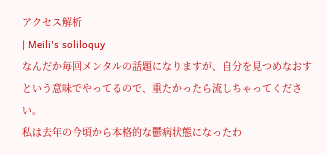アクセス解析
| Meili's soliloquy
なんだか毎回メンタルの話題になりますが、自分を見つめなおすという意味でやってるので、重たかったら流しちゃってください。
私は去年の今頃から本格的な鬱病状態になったわ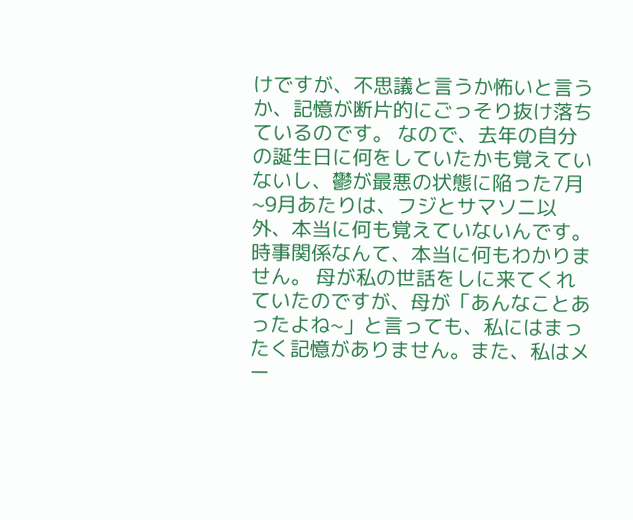けですが、不思議と言うか怖いと言うか、記憶が断片的にごっそり抜け落ちているのです。 なので、去年の自分の誕生日に何をしていたかも覚えていないし、鬱が最悪の状態に陥った7月~9月あたりは、フジとサマソニ以外、本当に何も覚えていないんです。時事関係なんて、本当に何もわかりません。 母が私の世話をしに来てくれていたのですが、母が「あんなことあったよね~」と言っても、私にはまったく記憶がありません。また、私はメー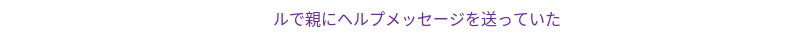ルで親にヘルプメッセージを送っていた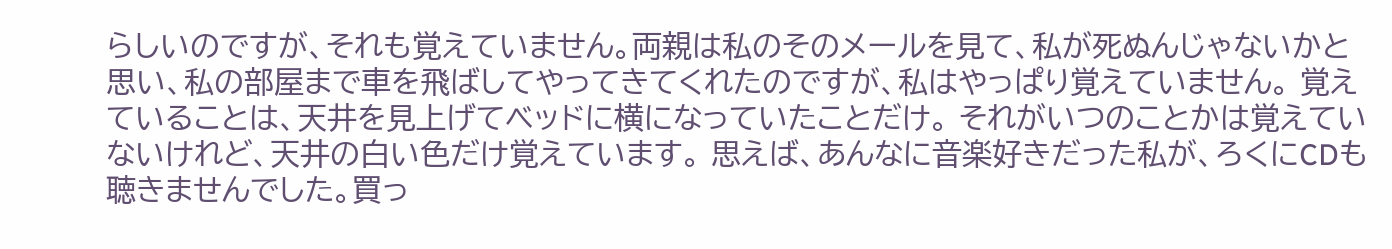らしいのですが、それも覚えていません。両親は私のそのメールを見て、私が死ぬんじゃないかと思い、私の部屋まで車を飛ばしてやってきてくれたのですが、私はやっぱり覚えていません。 覚えていることは、天井を見上げてベッドに横になっていたことだけ。 それがいつのことかは覚えていないけれど、天井の白い色だけ覚えています。 思えば、あんなに音楽好きだった私が、ろくにCDも聴きませんでした。買っ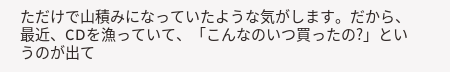ただけで山積みになっていたような気がします。だから、最近、CDを漁っていて、「こんなのいつ買ったの?」というのが出て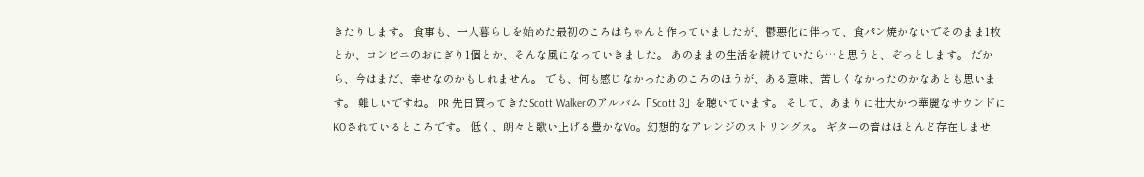きたりします。 食事も、一人暮らしを始めた最初のころはちゃんと作っていましたが、鬱悪化に伴って、食パン焼かないでそのまま1枚とか、コンビニのおにぎり1個とか、そんな風になっていきました。 あのままの生活を続けていたら…と思うと、ぞっとします。 だから、今はまだ、幸せなのかもしれません。 でも、何も感じなかったあのころのほうが、ある意味、苦しくなかったのかなあとも思います。 難しいですね。 PR 先日買ってきたScott Walkerのアルバム「Scott 3」を聴いています。 そして、あまりに壮大かつ華麗なサウンドにKOされているところです。 低く、朗々と歌い上げる豊かなVo。幻想的なアレンジのストリングス。 ギターの音はほとんど存在しませ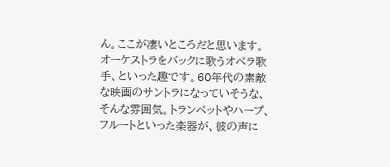ん。ここが凄いところだと思います。 オーケストラをバックに歌うオペラ歌手、といった趣です。60年代の素敵な映画のサントラになっていそうな、そんな雰囲気。トランペットやハープ、フルートといった楽器が、彼の声に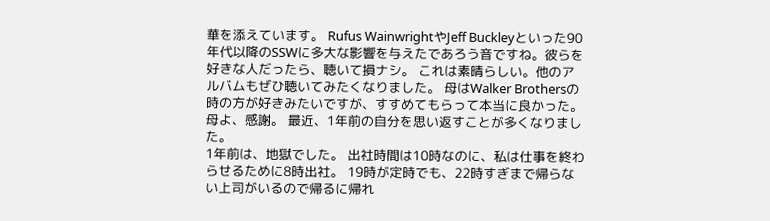華を添えています。 Rufus WainwrightやJeff Buckleyといった90年代以降のSSWに多大な影響を与えたであろう音ですね。彼らを好きな人だったら、聴いて損ナシ。 これは素晴らしい。他のアルバムもぜひ聴いてみたくなりました。 母はWalker Brothersの時の方が好きみたいですが、すすめてもらって本当に良かった。母よ、感謝。 最近、1年前の自分を思い返すことが多くなりました。
1年前は、地獄でした。 出社時間は10時なのに、私は仕事を終わらせるために8時出社。 19時が定時でも、22時すぎまで帰らない上司がいるので帰るに帰れ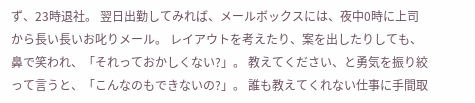ず、23時退社。 翌日出勤してみれば、メールボックスには、夜中0時に上司から長い長いお叱りメール。 レイアウトを考えたり、案を出したりしても、鼻で笑われ、「それっておかしくない?」。 教えてください、と勇気を振り絞って言うと、「こんなのもできないの?」。 誰も教えてくれない仕事に手間取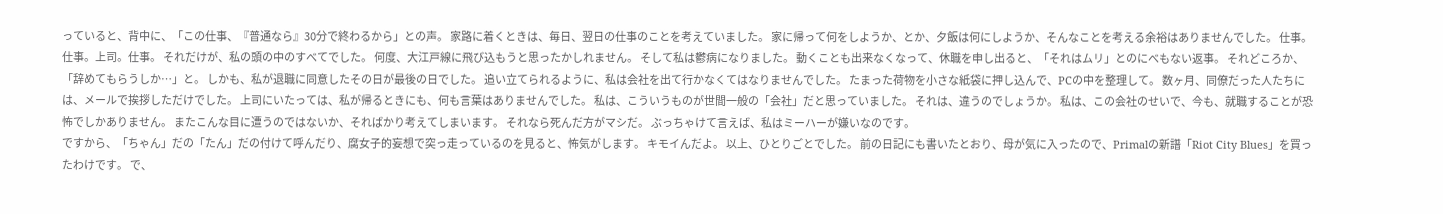っていると、背中に、「この仕事、『普通なら』30分で終わるから」との声。 家路に着くときは、毎日、翌日の仕事のことを考えていました。 家に帰って何をしようか、とか、夕飯は何にしようか、そんなことを考える余裕はありませんでした。 仕事。仕事。上司。仕事。 それだけが、私の頭の中のすべてでした。 何度、大江戸線に飛び込もうと思ったかしれません。 そして私は鬱病になりました。 動くことも出来なくなって、休職を申し出ると、「それはムリ」とのにべもない返事。 それどころか、「辞めてもらうしか…」と。 しかも、私が退職に同意したその日が最後の日でした。 追い立てられるように、私は会社を出て行かなくてはなりませんでした。 たまった荷物を小さな紙袋に押し込んで、PCの中を整理して。 数ヶ月、同僚だった人たちには、メールで挨拶しただけでした。 上司にいたっては、私が帰るときにも、何も言葉はありませんでした。 私は、こういうものが世間一般の「会社」だと思っていました。 それは、違うのでしょうか。 私は、この会社のせいで、今も、就職することが恐怖でしかありません。 またこんな目に遭うのではないか、そればかり考えてしまいます。 それなら死んだ方がマシだ。 ぶっちゃけて言えば、私はミーハーが嫌いなのです。
ですから、「ちゃん」だの「たん」だの付けて呼んだり、腐女子的妄想で突っ走っているのを見ると、怖気がします。 キモイんだよ。 以上、ひとりごとでした。 前の日記にも書いたとおり、母が気に入ったので、Primalの新譜「Riot City Blues」を買ったわけです。 で、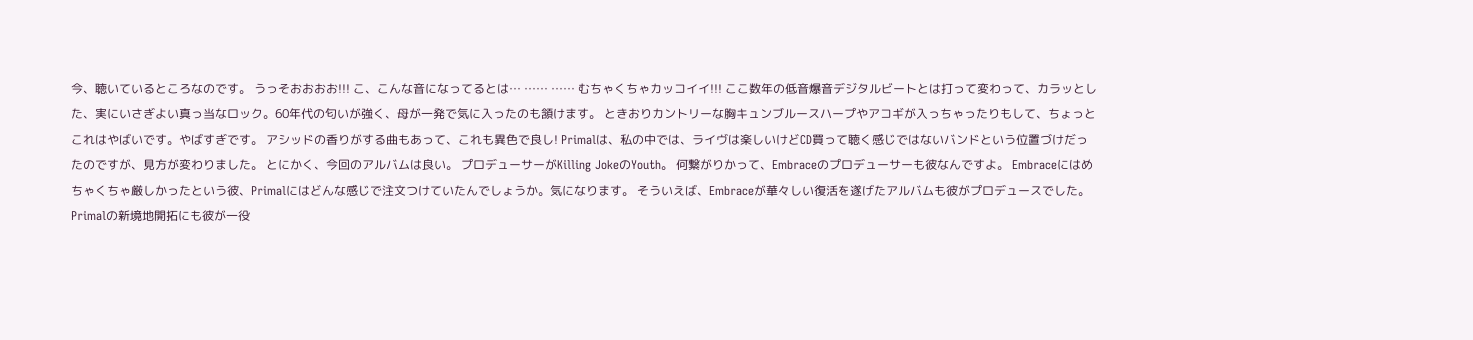今、聴いているところなのです。 うっそおおおお!!! こ、こんな音になってるとは… …… …… むちゃくちゃカッコイイ!!! ここ数年の低音爆音デジタルビートとは打って変わって、カラッとした、実にいさぎよい真っ当なロック。60年代の匂いが強く、母が一発で気に入ったのも頷けます。 ときおりカントリーな胸キュンブルースハープやアコギが入っちゃったりもして、ちょっとこれはやばいです。やばすぎです。 アシッドの香りがする曲もあって、これも異色で良し! Primalは、私の中では、ライヴは楽しいけどCD買って聴く感じではないバンドという位置づけだったのですが、見方が変わりました。 とにかく、今回のアルバムは良い。 プロデューサーがKilling JokeのYouth。 何繋がりかって、Embraceのプロデューサーも彼なんですよ。 Embraceにはめちゃくちゃ厳しかったという彼、Primalにはどんな感じで注文つけていたんでしょうか。気になります。 そういえば、Embraceが華々しい復活を遂げたアルバムも彼がプロデュースでした。Primalの新境地開拓にも彼が一役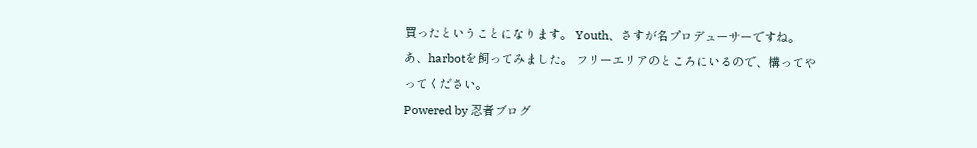買ったということになります。 Youth、さすが名プロデューサーですね。 あ、harbotを飼ってみました。 フリーエリアのところにいるので、構ってやってください。
Powered by 忍者ブログ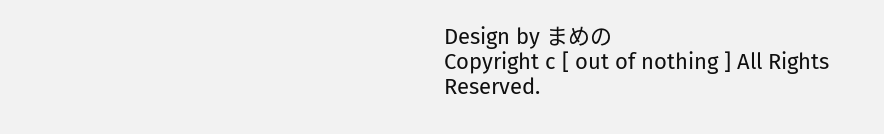Design by まめの
Copyright c [ out of nothing ] All Rights Reserved.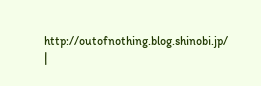http://outofnothing.blog.shinobi.jp/ |